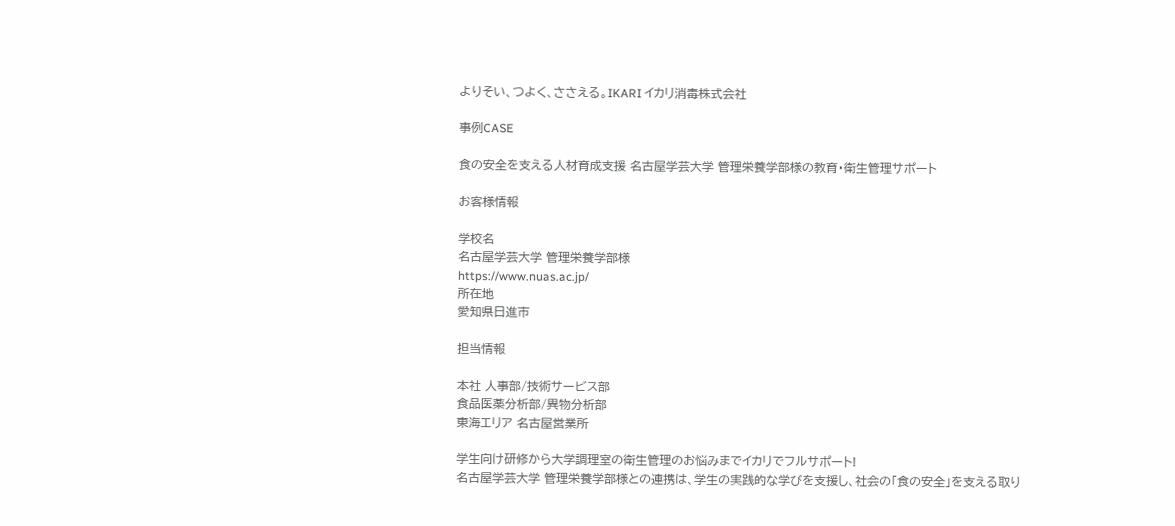よりそい、つよく、ささえる。IKARI イカリ消毒株式会社

事例CASE

食の安全を支える人材育成支援 名古屋学芸大学 管理栄養学部様の教育・衛生管理サポート

お客様情報

学校名
名古屋学芸大学 管理栄養学部様
https://www.nuas.ac.jp/
所在地
愛知県日進市

担当情報

本社 人事部/技術サービス部
食品医薬分析部/異物分析部
東海エリア 名古屋営業所

学生向け研修から大学調理室の衛生管理のお悩みまでイカリでフルサポート!
名古屋学芸大学 管理栄養学部様との連携は、学生の実践的な学びを支援し、社会の「食の安全」を支える取り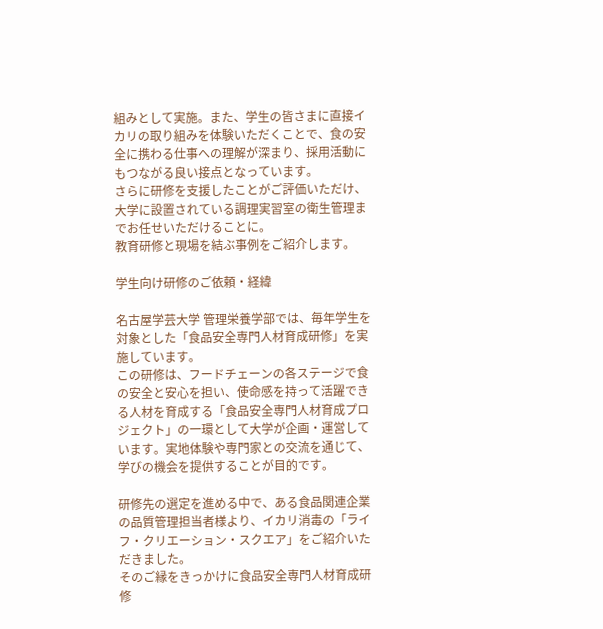組みとして実施。また、学生の皆さまに直接イカリの取り組みを体験いただくことで、食の安全に携わる仕事への理解が深まり、採用活動にもつながる良い接点となっています。
さらに研修を支援したことがご評価いただけ、大学に設置されている調理実習室の衛生管理までお任せいただけることに。
教育研修と現場を結ぶ事例をご紹介します。

学生向け研修のご依頼・経緯

名古屋学芸大学 管理栄養学部では、毎年学生を対象とした「食品安全専門人材育成研修」を実施しています。
この研修は、フードチェーンの各ステージで食の安全と安心を担い、使命感を持って活躍できる人材を育成する「食品安全専門人材育成プロジェクト」の一環として大学が企画・運営しています。実地体験や専門家との交流を通じて、学びの機会を提供することが目的です。

研修先の選定を進める中で、ある食品関連企業の品質管理担当者様より、イカリ消毒の「ライフ・クリエーション・スクエア」をご紹介いただきました。
そのご縁をきっかけに食品安全専門人材育成研修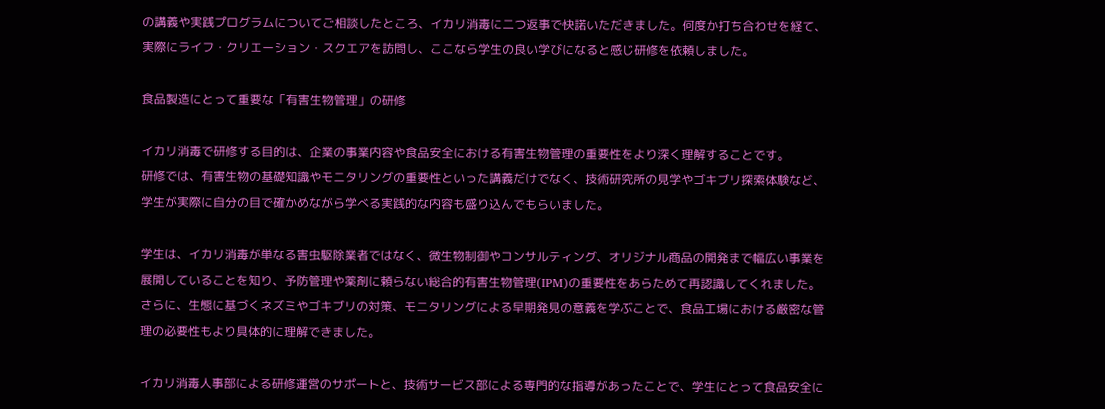の講義や実践プログラムについてご相談したところ、イカリ消毒に二つ返事で快諾いただきました。何度か打ち合わせを経て、実際にライフ・クリエーション・スクエアを訪問し、ここなら学生の良い学びになると感じ研修を依頼しました。

食品製造にとって重要な「有害生物管理」の研修

イカリ消毒で研修する目的は、企業の事業内容や食品安全における有害生物管理の重要性をより深く理解することです。
研修では、有害生物の基礎知識やモニタリングの重要性といった講義だけでなく、技術研究所の見学やゴキブリ探索体験など、学生が実際に自分の目で確かめながら学べる実践的な内容も盛り込んでもらいました。

学生は、イカリ消毒が単なる害虫駆除業者ではなく、微生物制御やコンサルティング、オリジナル商品の開発まで幅広い事業を展開していることを知り、予防管理や薬剤に頼らない総合的有害生物管理(IPM)の重要性をあらためて再認識してくれました。さらに、生態に基づくネズミやゴキブリの対策、モニタリングによる早期発見の意義を学ぶことで、食品工場における厳密な管理の必要性もより具体的に理解できました。

イカリ消毒人事部による研修運営のサポートと、技術サービス部による専門的な指導があったことで、学生にとって食品安全に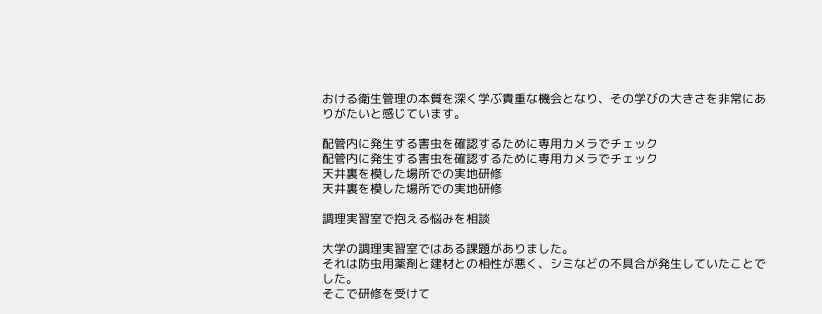おける衛生管理の本質を深く学ぶ貴重な機会となり、その学びの大きさを非常にありがたいと感じています。

配管内に発生する害虫を確認するために専用カメラでチェック
配管内に発生する害虫を確認するために専用カメラでチェック
天井裏を模した場所での実地研修
天井裏を模した場所での実地研修

調理実習室で抱える悩みを相談

大学の調理実習室ではある課題がありました。
それは防虫用薬剤と建材との相性が悪く、シミなどの不具合が発生していたことでした。
そこで研修を受けて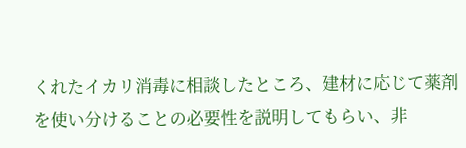くれたイカリ消毒に相談したところ、建材に応じて薬剤を使い分けることの必要性を説明してもらい、非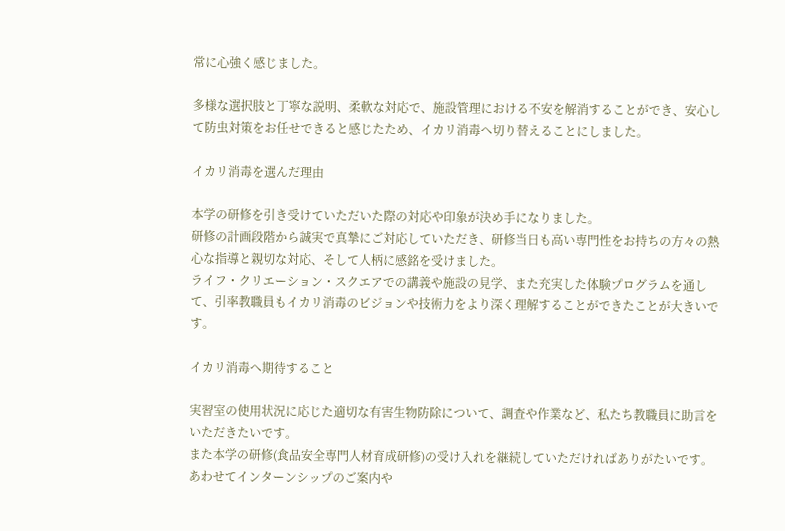常に心強く感じました。

多様な選択肢と丁寧な説明、柔軟な対応で、施設管理における不安を解消することができ、安心して防虫対策をお任せできると感じたため、イカリ消毒へ切り替えることにしました。

イカリ消毒を選んだ理由

本学の研修を引き受けていただいた際の対応や印象が決め手になりました。
研修の計画段階から誠実で真摯にご対応していただき、研修当日も高い専門性をお持ちの方々の熱心な指導と親切な対応、そして人柄に感銘を受けました。
ライフ・クリエーション・スクエアでの講義や施設の見学、また充実した体験プログラムを通して、引率教職員もイカリ消毒のビジョンや技術力をより深く理解することができたことが大きいです。

イカリ消毒へ期待すること

実習室の使用状況に応じた適切な有害生物防除について、調査や作業など、私たち教職員に助言をいただきたいです。
また本学の研修(食品安全専門人材育成研修)の受け入れを継続していただければありがたいです。
あわせてインターンシップのご案内や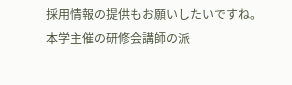採用情報の提供もお願いしたいですね。
本学主催の研修会講師の派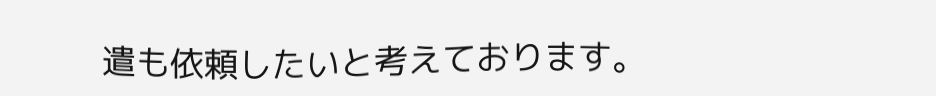遣も依頼したいと考えております。